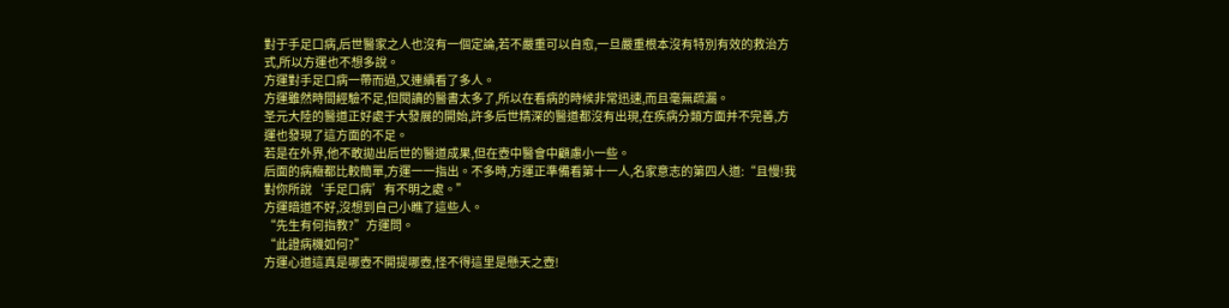對于手足口病,后世醫家之人也沒有一個定論,若不嚴重可以自愈,一旦嚴重根本沒有特別有效的救治方式,所以方運也不想多說。
方運對手足口病一帶而過,又連續看了多人。
方運雖然時間經驗不足,但閱讀的醫書太多了,所以在看病的時候非常迅速,而且毫無疏漏。
圣元大陸的醫道正好處于大發展的開始,許多后世精深的醫道都沒有出現,在疾病分類方面并不完善,方運也發現了這方面的不足。
若是在外界,他不敢拋出后世的醫道成果,但在壺中醫會中顧慮小一些。
后面的病癥都比較簡單,方運一一指出。不多時,方運正準備看第十一人,名家意志的第四人道:“且慢!我對你所說‘手足口病’有不明之處。”
方運暗道不好,沒想到自己小瞧了這些人。
“先生有何指教?”方運問。
“此證病機如何?”
方運心道這真是哪壺不開提哪壺,怪不得這里是懸天之壺!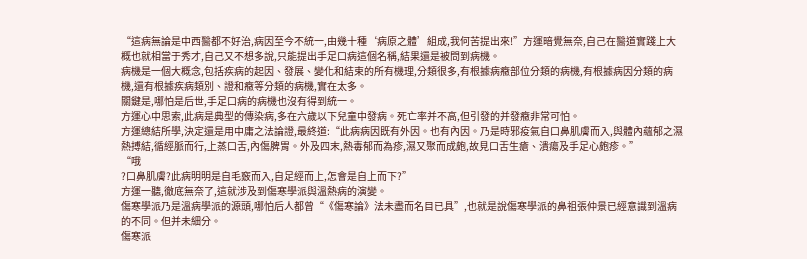“這病無論是中西醫都不好治,病因至今不統一,由幾十種‘病原之體’組成,我何苦提出來!”方運暗覺無奈,自己在醫道實踐上大概也就相當于秀才,自己又不想多說,只能提出手足口病這個名稱,結果還是被問到病機。
病機是一個大概念,包括疾病的起因、發展、變化和結束的所有機理,分類很多,有根據病癥部位分類的病機,有根據病因分類的病機,還有根據疾病類別、證和癥等分類的病機,實在太多。
關鍵是,哪怕是后世,手足口病的病機也沒有得到統一。
方運心中思索,此病是典型的傳染病,多在六歲以下兒童中發病。死亡率并不高,但引發的并發癥非常可怕。
方運總結所學,決定還是用中庸之法論證,最終道:“此病病因既有外因。也有內因。乃是時邪疫氣自口鼻肌膚而入,與體內蘊郁之濕熱搏結,循經脈而行,上蒸口舌,內傷脾胃。外及四末,熱毒郁而為疹,濕又聚而成皰,故見口舌生瘡、潰瘍及手足心皰疹。”
“哦
?口鼻肌膚?此病明明是自毛竅而入,自足經而上,怎會是自上而下?”
方運一聽,徹底無奈了,這就涉及到傷寒學派與溫熱病的演變。
傷寒學派乃是溫病學派的源頭,哪怕后人都曾“《傷寒論》法未盡而名目已具”,也就是說傷寒學派的鼻祖張仲景已經意識到溫病的不同。但并未細分。
傷寒派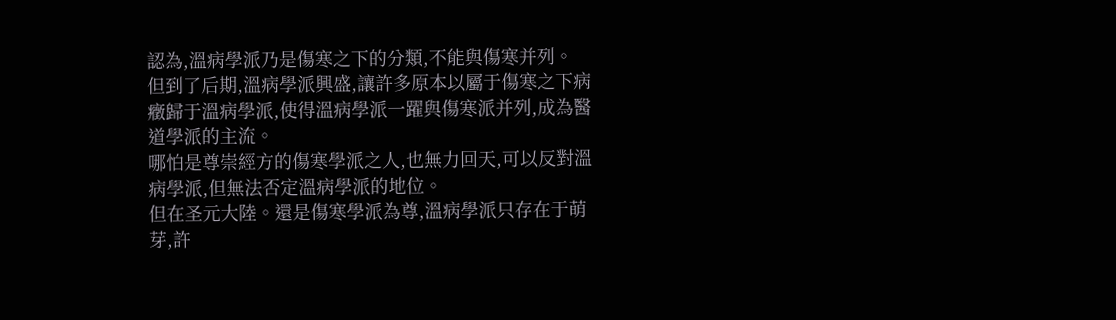認為,溫病學派乃是傷寒之下的分類,不能與傷寒并列。
但到了后期,溫病學派興盛,讓許多原本以屬于傷寒之下病癥歸于溫病學派,使得溫病學派一躍與傷寒派并列,成為醫道學派的主流。
哪怕是尊崇經方的傷寒學派之人,也無力回天,可以反對溫病學派,但無法否定溫病學派的地位。
但在圣元大陸。還是傷寒學派為尊,溫病學派只存在于萌芽,許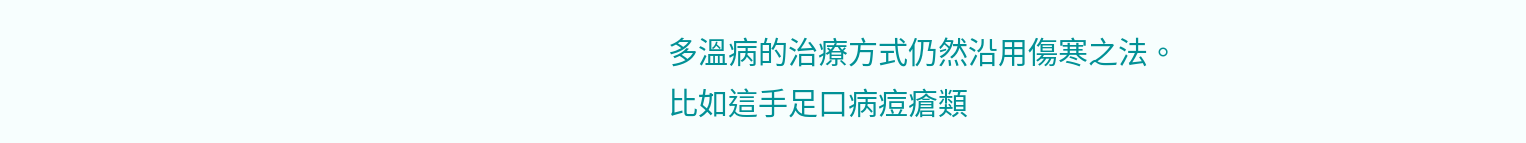多溫病的治療方式仍然沿用傷寒之法。
比如這手足口病痘瘡類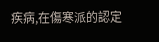疾病,在傷寒派的認定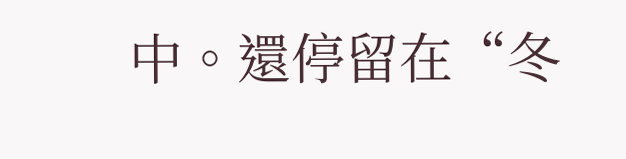中。還停留在“冬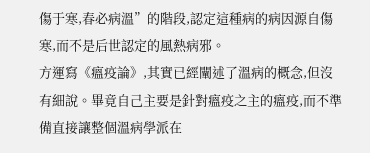傷于寒,春必病溫”的階段,認定這種病的病因源自傷寒,而不是后世認定的風熱病邪。
方運寫《瘟疫論》,其實已經闡述了溫病的概念,但沒有細說。畢竟自己主要是針對瘟疫之主的瘟疫,而不準備直接讓整個溫病學派在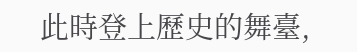此時登上歷史的舞臺,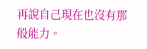再說自己現在也沒有那般能力。